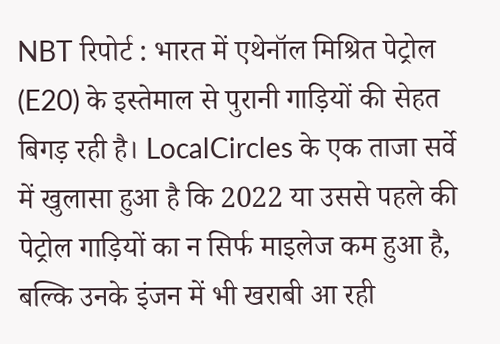NBT रिपोर्ट : भारत में एथेनॉल मिश्रित पेट्रोल (E20) के इस्तेमाल से पुरानी गाड़ियों की सेहत बिगड़ रही है। LocalCircles के एक ताजा सर्वे में खुलासा हुआ है कि 2022 या उससे पहले की पेट्रोल गाड़ियों का न सिर्फ माइलेज कम हुआ है, बल्कि उनके इंजन में भी खराबी आ रही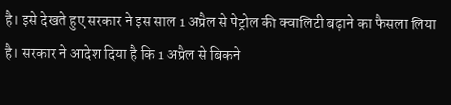है। इसे देखते हुए सरकार ने इस साल 1 अप्रैल से पेट्रोल की क्वालिटी बढ़ाने का फैसला लिया है। सरकार ने आदेश दिया है कि 1 अप्रैल से बिकने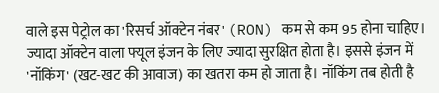वाले इस पेट्रोल का 'रिसर्च ऑक्टेन नंबर' (RON) कम से कम 95 होना चाहिए। ज्यादा ऑक्टेन वाला फ्यूल इंजन के लिए ज्यादा सुरक्षित होता है। इससे इंजन में 'नॉकिंग' (खट-खट की आवाज) का खतरा कम हो जाता है। नॉकिंग तब होती है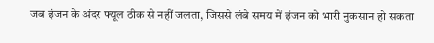जब इंजन के अंदर फ्यूल ठीक से नहीं जलता, जिससे लंबे समय में इंजन को भारी नुकसान हो सकता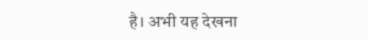है। अभी यह देखना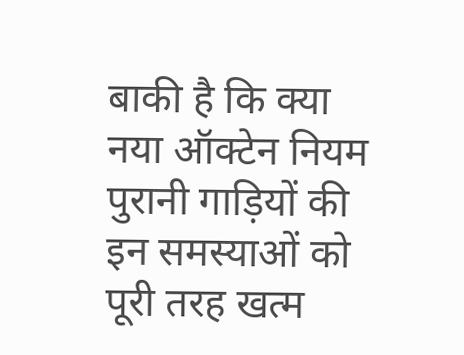बाकी है कि क्या नया ऑक्टेन नियम पुरानी गाड़ियों की इन समस्याओं को पूरी तरह खत्म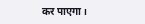कर पाएगा।